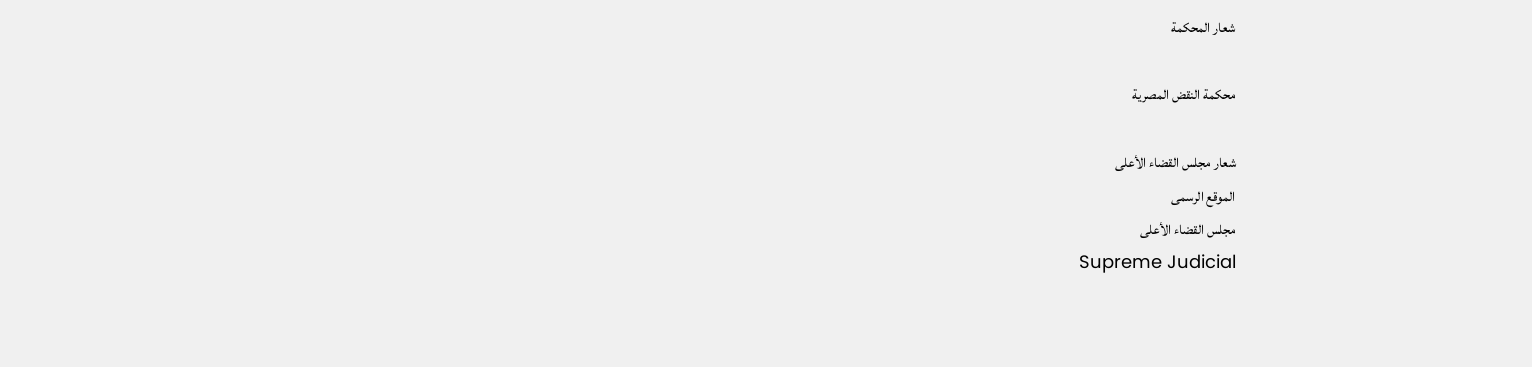شعار المحكمة

محكمة النقض المصرية

شعار مجلس القضاء الأعلى
الموقع الرسمى
مجلس القضاء الأعلى
Supreme Judicial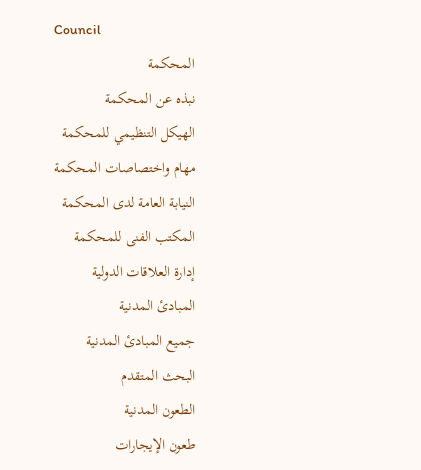Council
المحكمة
نبذه عن المحكمة
الهيكل التنظيمي للمحكمة
مهام واختصاصات المحكمة
النيابة العامة لدى المحكمة
المكتب الفنى للمحكمة
إدارة العلاقات الدولية
المبادئ المدنية
جميع المبادئ المدنية
البحث المتقدم
الطعون المدنية
طعون الإيجارات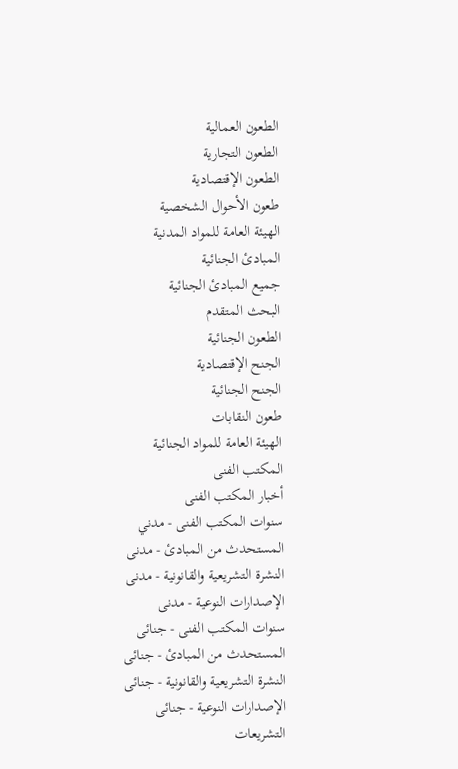الطعون العمالية
الطعون التجارية
الطعون الإقتصادية
طعون الأحوال الشخصية
الهيئة العامة للمواد المدنية
المبادئ الجنائية
جميع المبادئ الجنائية
البحث المتقدم
الطعون الجنائية
الجنح الإقتصادية
الجنح الجنائية
طعون النقابات
الهيئة العامة للمواد الجنائية
المكتب الفنى
أخبار المكتب الفنى
سنوات المكتب الفنى - مدني
المستحدث من المبادئ - مدنى
النشرة التشريعية والقانونية - مدنى
الإصدارات النوعية - مدنى
سنوات المكتب الفنى - جنائى
المستحدث من المبادئ - جنائى
النشرة التشريعية والقانونية - جنائى
الإصدارات النوعية - جنائى
التشريعات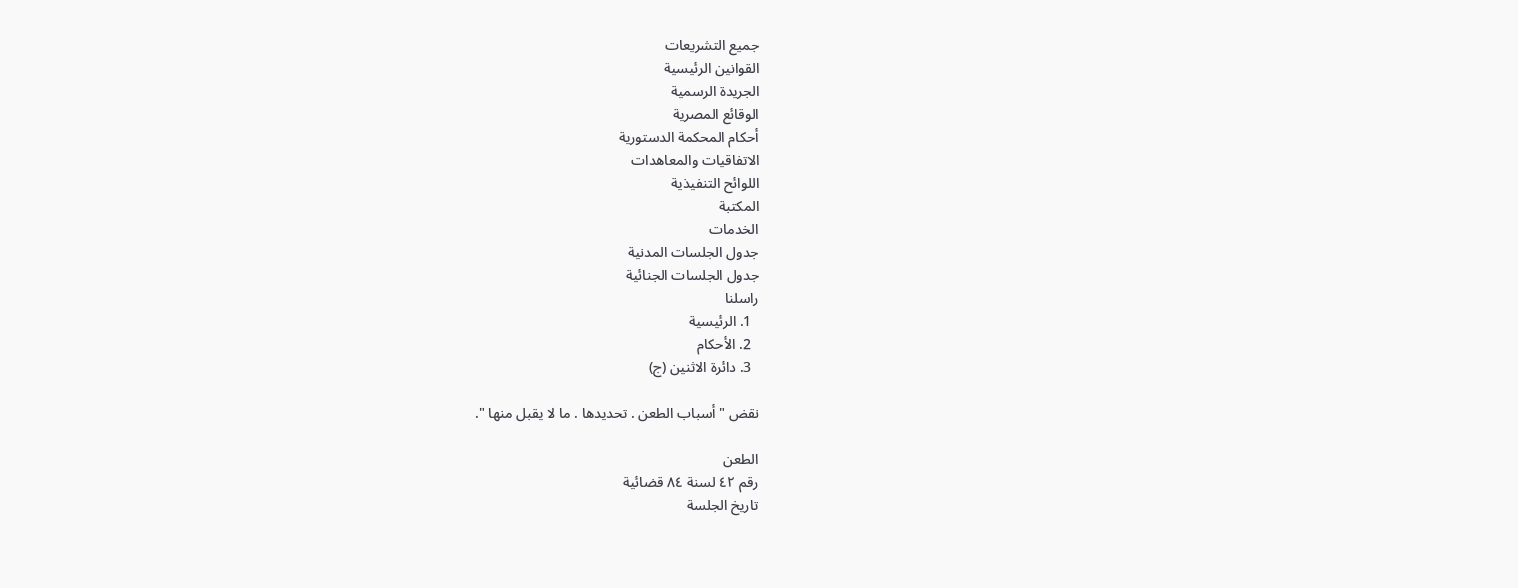جميع التشريعات
القوانين الرئيسية
الجريدة الرسمية
الوقائع المصرية
أحكام المحكمة الدستورية
الاتفاقيات والمعاهدات
اللوائح التنفيذية
المكتبة
الخدمات
جدول الجلسات المدنية
جدول الجلسات الجنائية
راسلنا
  1. الرئيسية
  2. الأحكام
  3. دائرة الاثنين (ج)

نقض " أسباب الطعن . تحديدها . ما لا يقبل منها ".

الطعن
رقم ٤۲ لسنة ۸٤ قضائية
تاريخ الجلسة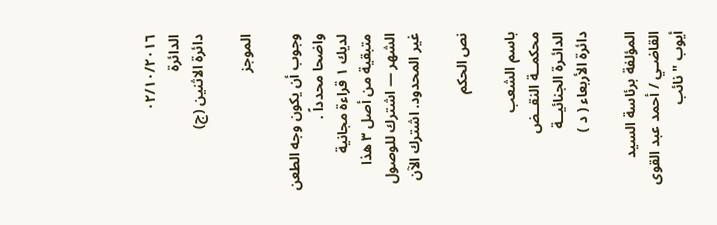۲۰۱٦/۰۲/۱۰
الدائرة
دائرة الاثنين (ج)

الموجز

وجوب أن يكون وجه الطعن واضحا محدداً .
لديك ۱ قراءة مجانية متبقية من أصل ۳ هذا الشهر — اشترك للوصول غير المحدود. اشترك الآن

نص الحكم

باسم الشعب
محكمــة النقــض
الدائـرة الجنائيــة
دائرة الأربعاء ( د )

المؤلفة برئاسة السيد القاضـي / أحمد عبد القوى أيوب " نائب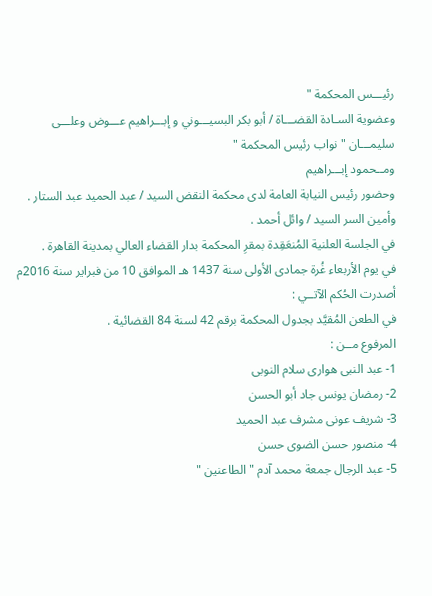رئيـــس المحكمة "
وعضوية السـادة القضـــاة / أبو بكر البسيـــوني و إبـــراهيم عـــوض وعلـــى سليمـــان " نواب رئيس المحكمة "
ومــحمود إبـــراهيم
وحضور رئيس النيابة العامة لدى محكمة النقض السيد / عبد الحميد عبد الستار .
وأمين السر السيد / وائل أحمد .
في الجلسة العلنية المُنعَقِدة بمقرِ المحكمة بدار القضاء العالي بمدينة القاهرة .
في يوم الأربعاء غُرة جمادى الأولى سنة 1437 هـ الموافق 10 من فبراير سنة 2016م
أصدرت الحُكم الآتــي :
في الطعن المُقيَّد بجدول المحكمة برقم 42 لسنة 84 القضائية .
المرفوع مــن :
1- عبد النبى هوارى سلام النوبى
2- رمضان يونس جاد أبو الحسن
3- شريف عونى مشرف عبد الحميد
4- منصور حسن الضوى حسن
5- عبد الرجال جمعة محمد آدم " الطاعنين "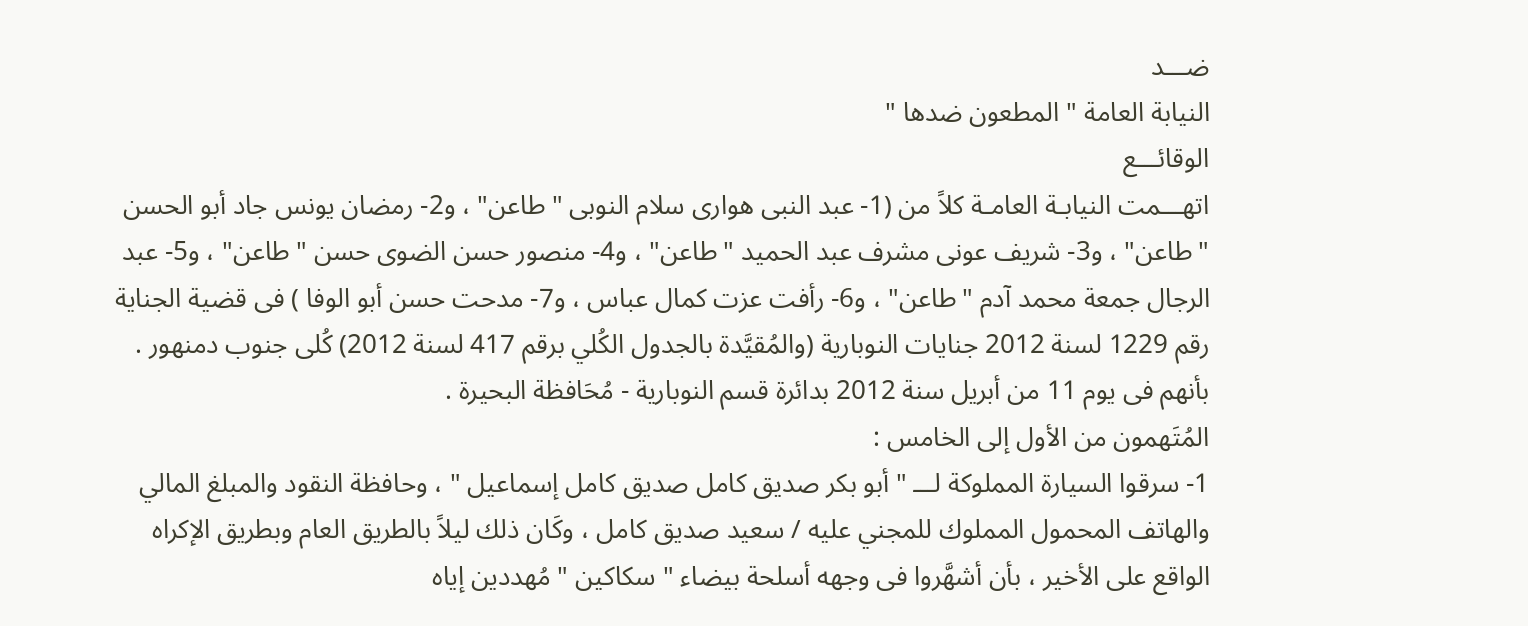ضـــد
النيابة العامة " المطعون ضدها "
الوقائـــع
اتهـــمت النيابـة العامـة كلاً من (1- عبد النبى هوارى سلام النوبى "طاعن" ، و2- رمضان يونس جاد أبو الحسن "طاعن" ، و3- شريف عونى مشرف عبد الحميد "طاعن" ، و4- منصور حسن الضوى حسن "طاعن" ، و5- عبد الرجال جمعة محمد آدم "طاعن" ، و6- رأفت عزت كمال عباس ، و7- مدحت حسن أبو الوفا ) فى قضية الجناية رقم 1229 لسنة 2012 جنايات النوبارية (والمُقيَّدة بالجدول الكُلي برقم 417 لسنة 2012) كُلى جنوب دمنهور .
بأنهم فى يوم 11 من أبريل سنة 2012 بدائرة قسم النوبارية - مُحَافظة البحيرة .
المُتَهمون من الأول إلى الخامس :
1- سرقوا السيارة المملوكة لـــ " أبو بكر صديق كامل صديق كامل إسماعيل " ، وحافظة النقود والمبلغ المالي والهاتف المحمول المملوك للمجني عليه / سعيد صديق كامل ، وكَان ذلك ليلاً بالطريق العام وبطريق الإكراه الواقع على الأخير ، بأن أشهَّروا فى وجهه أسلحة بيضاء " سكاكين " مُهددين إياه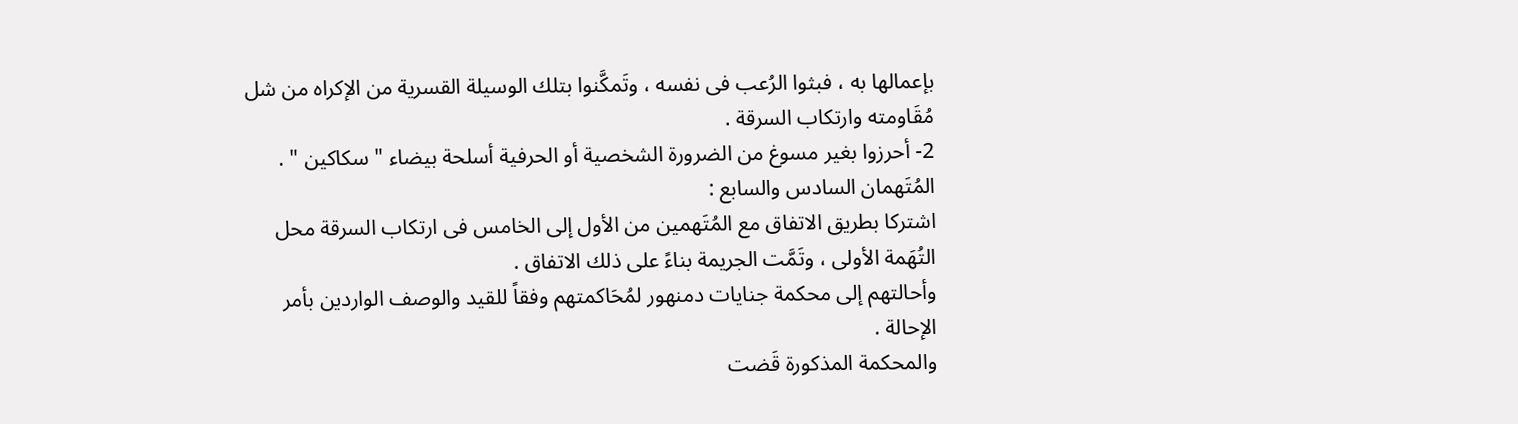بإعمالها به ، فبثوا الرُعب فى نفسه ، وتَمكَّنوا بتلك الوسيلة القسرية من الإكراه من شل مُقَاومته وارتكاب السرقة .
2- أحرزوا بغير مسوغ من الضرورة الشخصية أو الحرفية أسلحة بيضاء " سكاكين " .
المُتَهمان السادس والسابع :
اشتركا بطريق الاتفاق مع المُتَهمين من الأول إلى الخامس فى ارتكاب السرقة محل التُهَمة الأولى ، وتَمَّت الجريمة بناءً على ذلك الاتفاق .
وأحالتهم إلى محكمة جنايات دمنهور لمُحَاكمتهم وفقاً للقيد والوصف الواردين بأمر الإحالة .
والمحكمة المذكورة قَضت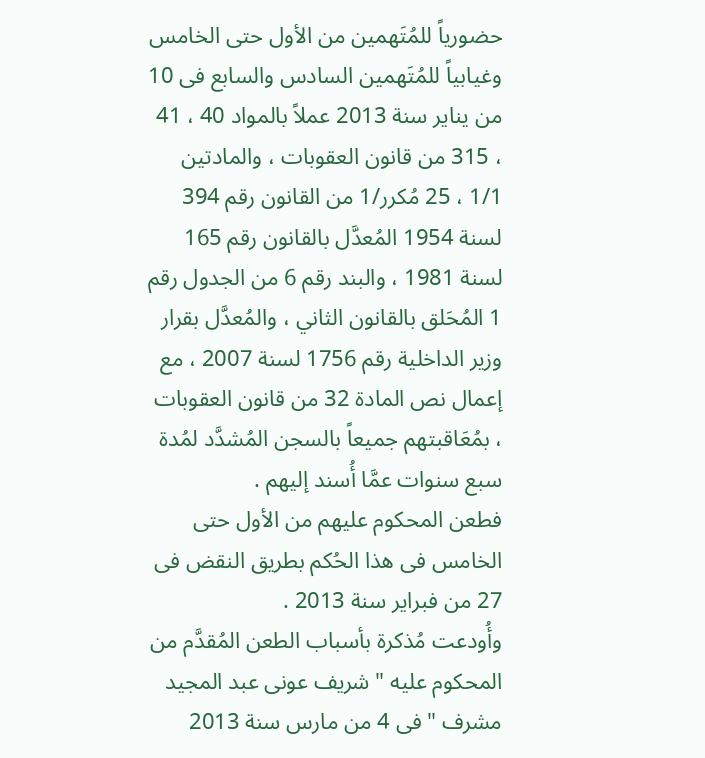حضورياً للمُتَهمين من الأول حتى الخامس وغيابياً للمُتَهمين السادس والسابع فى 10 من يناير سنة 2013 عملاً بالمواد 40 ، 41 ، 315 من قانون العقوبات ، والمادتين 1/1 ، 25 مُكرر/1 من القانون رقم 394 لسنة 1954 المُعدَّل بالقانون رقم 165 لسنة 1981 ، والبند رقم 6 من الجدول رقم 1 المُحَلق بالقانون الثاني ، والمُعدَّل بقرار وزير الداخلية رقم 1756 لسنة 2007 ، مع إعمال نص المادة 32 من قانون العقوبات ، بمُعَاقبتهم جميعاً بالسجن المُشدَّد لمُدة سبع سنوات عمَّا أُسند إليهم .
فطعن المحكوم عليهم من الأول حتى الخامس فى هذا الحُكم بطريق النقض فى 27 من فبراير سنة 2013 .
وأُودعت مُذكرة بأسباب الطعن المُقدَّم من المحكوم عليه " شريف عونى عبد المجيد مشرف " فى 4 من مارس سنة 2013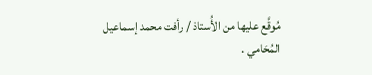مُوقَّع عليها من الأُستاذ / رأفت محمد إسماعيل المُحَامي .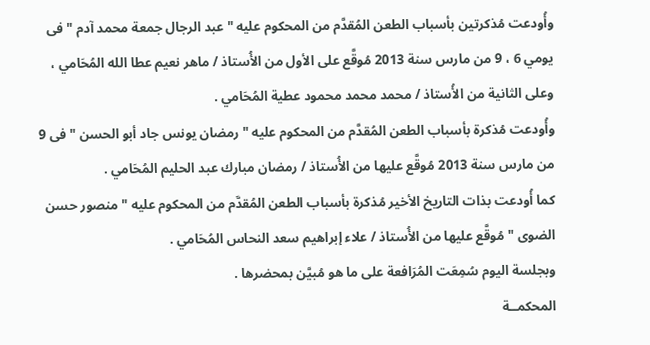وأُودعت مُذكرتين بأسباب الطعن المُقدَّم من المحكوم عليه " عبد الرجال جمعة محمد آدم " فى يومي 6 ، 9 من مارس سنة 2013 مُوقَّع على الأول من الأُستاذ / ماهر نعيم عطا الله المُحَامي ، وعلى الثانية من الأُستاذ / محمد محمد محمود عطية المُحَامي .
وأُودعت مُذكرة بأسباب الطعن المُقدَّم من المحكوم عليه " رمضان يونس جاد أبو الحسن " فى 9 من مارس سنة 2013 مُوقَّع عليها من الأُستاذ / رمضان مبارك عبد الحليم المُحَامي .
كما أُودعت بذات التاريخ الأخير مُذكرة بأسباب الطعن المُقدَّم من المحكوم عليه " منصور حسن الضوى " مُوقَّع عليها من الأُستاذ / علاء إبراهيم سعد النحاس المُحَامي .
وبجلسة اليوم سُمِعَت المُرَافعة على ما هو مُبيَّن بمحضرها .
المحكمــة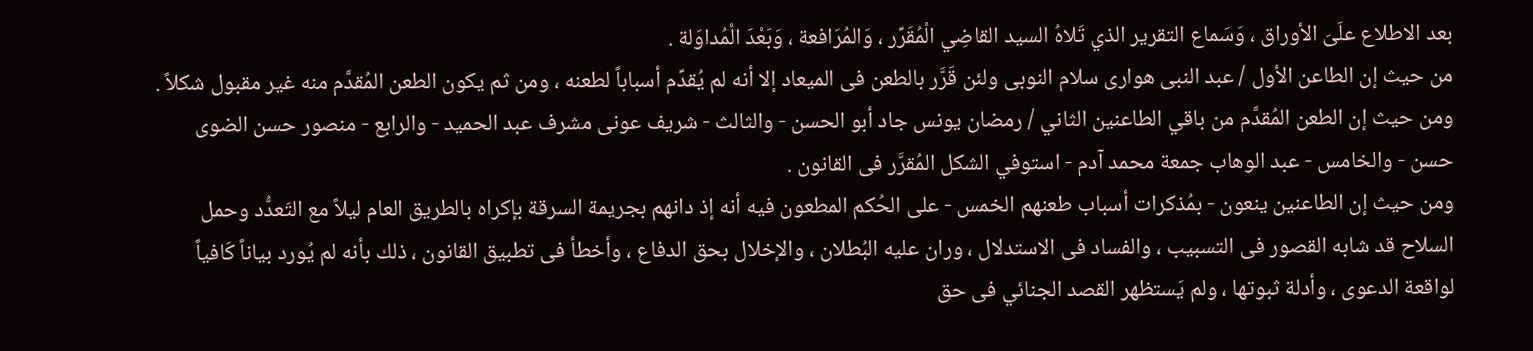بعد الاطلاع علَىَ الأوراق ، وَسَماع التقرير الذي تَلاهُ السيد القاضِي الْمُقَرِّر ، وَالمُرَافعة ، وَبَعْدَ الْمُداوَلة .
من حيث إن الطاعن الأول / عبد النبى هوارى سلام النوبى ولئن قَرَّر بالطعن فى الميعاد إلا أنه لم يُقدِّم أسباباً لطعنه ، ومن ثم يكون الطعن المُقدَّم منه غير مقبول شكلاً .
ومن حيث إن الطعن المُقدَّم من باقي الطاعنين الثاني / رمضان يونس جاد أبو الحسن - والثالث - شريف عونى مشرف عبد الحميد - والرابع - منصور حسن الضوى حسن - والخامس - عبد الوهاب جمعة محمد آدم - استوفي الشكل المُقرَّر فى القانون .
ومن حيث إن الطاعنين ينعون - بمُذكرات أسباب طعنهم الخمس - على الحُكم المطعون فيه أنه إذ دانهم بجريمة السرقة بإكراه بالطريق العام ليلاً مع التَعدُّد وحمل السلاح قد شابه القصور فى التسبيب ، والفساد فى الاستدلال ، وران عليه البُطلان ، والإخلال بحق الدفاع ، وأخطأ فى تطبيق القانون ، ذلك بأنه لم يُورد بياناً كَافياً لواقعة الدعوى ، وأدلة ثبوتها ، ولم يَستظهر القصد الجنائي فى حق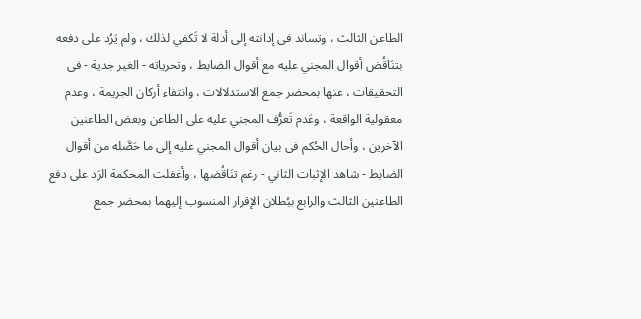الطاعن الثالث ، وتساند فى إدانته إلى أدلة لا تَكفي لذلك ، ولم يَرُد على دفعه بتنَاقُض أقوال المجني عليه مع أقوال الضابط ، وتحرياته - الغير جدية - فى التحقيقات ، عنها بمحضر جمع الاستدلالات ، وانتفاء أركان الجريمة ، وعدم معقولية الواقعة ، وعَدم تَعرُّف المجني عليه على الطاعن وبعض الطاعنين الآخرين ، وأحال الحُكم فى بيان أقوال المجني عليه إلى ما حَصَّله من أقوال الضابط - شاهد الإثبات الثاني - رغم تنَاقُضها ، وأغفلت المحكمة الرَد على دفع الطاعنين الثالث والرابع ببُطلان الإقرار المنسوب إليهما بمحضر جمع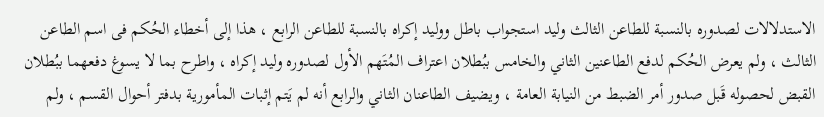الاستدلالات لصدوره بالنسبة للطاعن الثالث وليد استجواب باطل ووليد إكراه بالنسبة للطاعن الرابع ، هذا إلى أخطاء الحُكم فى اسم الطاعن الثالث ، ولم يعرض الحُكم لدفع الطاعنين الثاني والخامس ببُطلان اعتراف المُتَهم الأول لصدوره وليد إكراه ، واطرح بما لا يسوغ دفعهما ببُطلان القبض لحصوله قَبل صدور أمر الضبط من النيابة العامة ، ويضيف الطاعنان الثاني والرابع أنه لم يَتم إثبات المأمورية بدفتر أحوال القسم ، ولم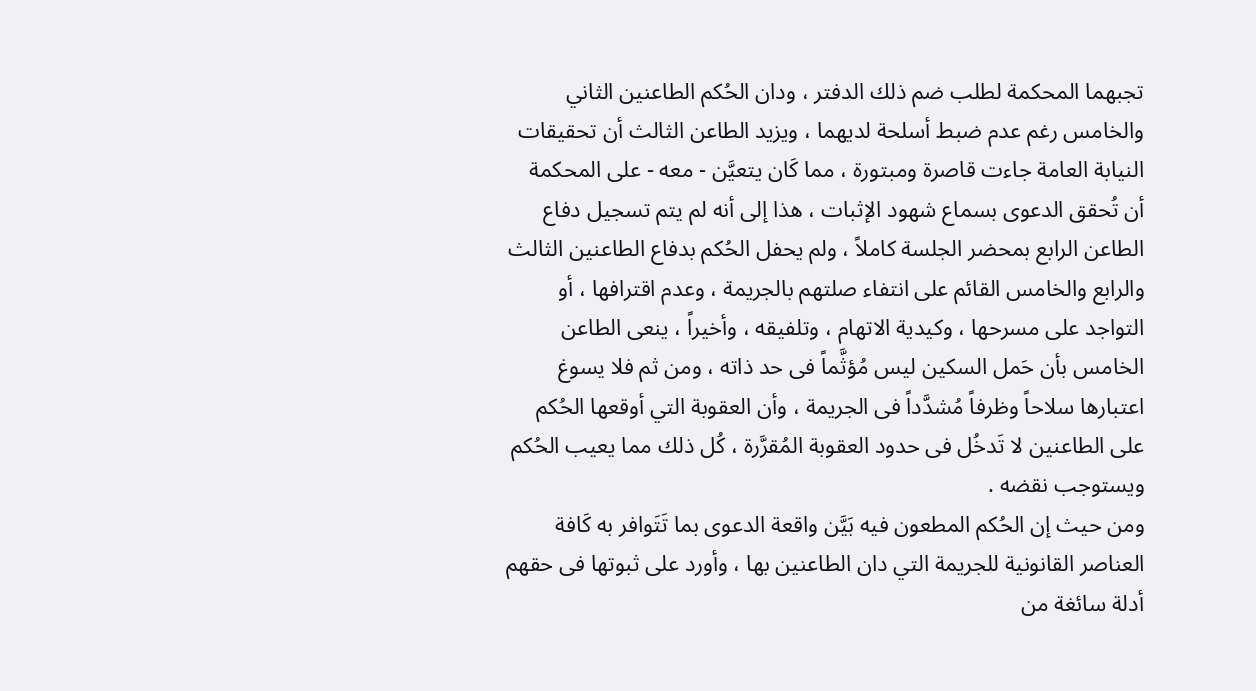تجبهما المحكمة لطلب ضم ذلك الدفتر ، ودان الحُكم الطاعنين الثاني والخامس رغم عدم ضبط أسلحة لديهما ، ويزيد الطاعن الثالث أن تحقيقات النيابة العامة جاءت قاصرة ومبتورة ، مما كَان يتعيَّن - معه - على المحكمة أن تُحقق الدعوى بسماع شهود الإثبات ، هذا إلى أنه لم يتم تسجيل دفاع الطاعن الرابع بمحضر الجلسة كاملاً ، ولم يحفل الحُكم بدفاع الطاعنين الثالث والرابع والخامس القائم على انتفاء صلتهم بالجريمة ، وعدم اقترافها ، أو التواجد على مسرحها ، وكيدية الاتهام ، وتلفيقه ، وأخيراً ، ينعى الطاعن الخامس بأن حَمل السكين ليس مُؤثَّماً فى حد ذاته ، ومن ثم فلا يسوغ اعتبارها سلاحاً وظرفاً مُشدَّداً فى الجريمة ، وأن العقوبة التي أوقعها الحُكم على الطاعنين لا تَدخُل فى حدود العقوبة المُقرَّرة ، كُل ذلك مما يعيب الحُكم ويستوجب نقضه .
ومن حيث إن الحُكم المطعون فيه بَيَّن واقعة الدعوى بما تَتَوافر به كَافة العناصر القانونية للجريمة التي دان الطاعنين بها ، وأورد على ثبوتها فى حقهم أدلة سائغة من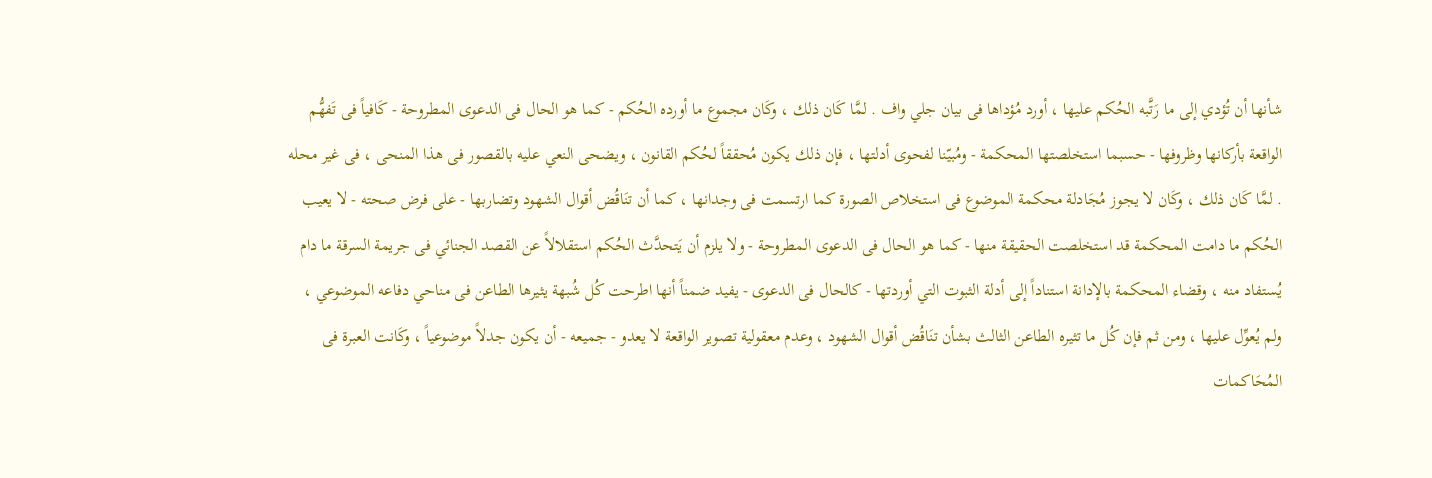شأنها أن تُؤدي إلى ما رَتَّبه الحُكم عليها ، أورد مُؤداها فى بيان جلي واف . لمَّا كَان ذلك ، وكَان مجموع ما أورده الحُكم - كما هو الحال فى الدعوى المطروحة - كَافياً فى تَفهُّم الواقعة بأركانها وظروفها - حسبما استخلصتها المحكمة - ومُبيّنا لفحوى أدلتها ، فإن ذلك يكون مُحققاً لحُكم القانون ، ويضحى النعي عليه بالقصور فى هذا المنحى ، فى غير محله . لمَّا كَان ذلك ، وكَان لا يجوز مُجَادلة محكمة الموضوع فى استخلاص الصورة كما ارتسمت فى وجدانها ، كما أن تنَاقُض أقوال الشهود وتضاربها - على فرض صحته - لا يعيب الحُكم ما دامت المحكمة قد استخلصت الحقيقة منها - كما هو الحال فى الدعوى المطروحة - ولا يلزم أن يَتحدَّث الحُكم استقلالاً عن القصد الجنائي فى جريمة السرقة ما دام يُستفاد منه ، وقضاء المحكمة بالإدانة استناداً إلى أدلة الثبوت التي أوردتها - كالحال فى الدعوى - يفيد ضمناً أنها اطرحت كُل شُبهة يثيرها الطاعن فى مناحي دفاعه الموضوعي ، ولم يُعوِّل عليها ، ومن ثم فإن كُل ما تثيره الطاعن الثالث بشأن تنَاقُض أقوال الشهود ، وعدم معقولية تصوير الواقعة لا يعدو - جميعه - أن يكون جدلاً موضوعياً ، وكَانت العبرة فى المُحَاكمات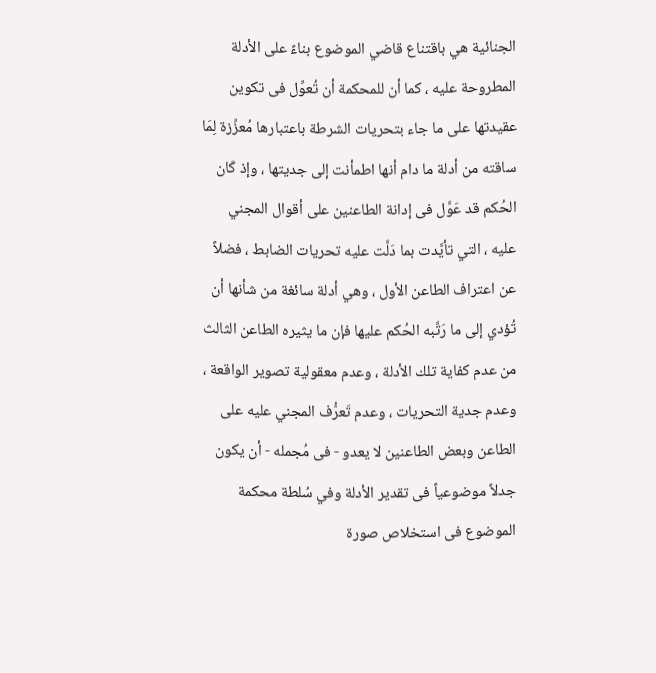الجنائية هي باقتناع قاضي الموضوع بناءً على الأدلة المطروحة عليه ، كما أن للمحكمة أن تُعوِّل فى تكوين عقيدتها على ما جاء بتحريات الشرطة باعتبارها مُعزِّزة لِمَا ساقته من أدلة ما دام أنها اطمأنت إلى جديتها ، وإذ كَان الحُكم قد عَوَّل فى إدانة الطاعنين على أقوال المجني عليه ، التي تأيَّدت بما دَلَّت عليه تحريات الضابط ، فضلاً عن اعتراف الطاعن الأول ، وهي أدلة سائغة من شأنها أن تُؤدي إلى ما رَتَّبه الحُكم عليها فإن ما يثيره الطاعن الثالث من عدم كفاية تلك الأدلة ، وعدم معقولية تصوير الواقعة ، وعدم جدية التحريات ، وعدم تَعرُّف المجني عليه على الطاعن وبعض الطاعنين لا يعدو - فى مُجمله - أن يكون جدلاً موضوعياً فى تقدير الأدلة وفي سُلطة محكمة الموضوع فى استخلاص صورة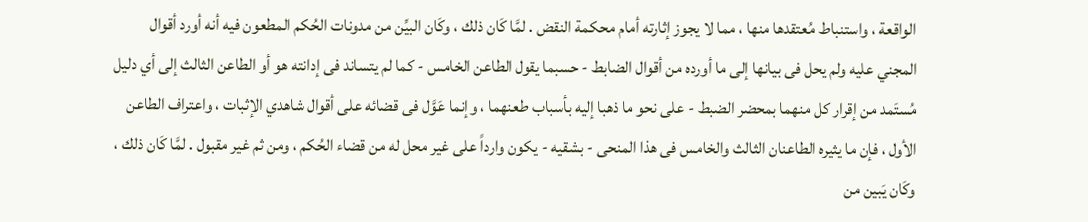الواقعة ، واستنباط مُعتقدها منها ، مما لا يجوز إثارته أمام محكمة النقض . لمَّا كَان ذلك ، وكَان البيِّن من مدونات الحُكم المطعون فيه أنه أورد أقوال المجني عليه ولم يحل فى بيانها إلى ما أورده من أقوال الضابط - حسبما يقول الطاعن الخامس - كما لم يتساند فى إدانته هو أو الطاعن الثالث إلى أي دليل مُستَمد من إقرار كل منهما بمحضر الضبط - على نحو ما ذهبا إليه بأسباب طعنهما ، وإنما عَوَّل فى قضائه على أقوال شاهدي الإثبات ، واعتراف الطاعن الأول ، فإن ما يثيره الطاعنان الثالث والخامس فى هذا المنحى - بشقيه - يكون وارداً على غير محل له من قضاء الحُكم ، ومن ثم غير مقبول . لمَّا كَان ذلك ، وكَان يَبين من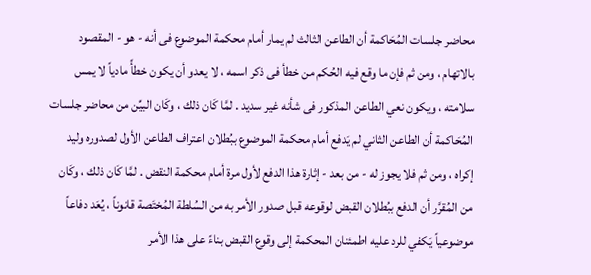محاضر جلسات المُحَاكمة أن الطاعن الثالث لم يمار أمام محكمة الموضوع فى أنه - هو - المقصود بالاتهام ، ومن ثم فإن ما وقع فيه الحُكم من خطأ فى ذكر اسمه ، لا يعدو أن يكون خطأً مادياً لا يمس سلامته ، ويكون نعي الطاعن المذكور فى شأنه غير سديد . لمَّا كَان ذلك ، وكَان البيِّن من محاضر جلسات المُحَاكمة أن الطاعن الثاني لم يَدفع أمام محكمة الموضوع ببُطلان اعتراف الطاعن الأول لصدوره وليد إكراه ، ومن ثم فلا يجوز له - من بعد - إثارة هذا الدفع لأول مرة أمام محكمة النقض . لمَّا كَان ذلك ، وكَان من المُقرَّر أن الدفع ببُطلان القبض لوقوعه قبل صدور الأمر به من السُلطة المُختَصة قانوناً ، يُعَد دفاعاً موضوعياً يَكفي للرد عليه اطمئنان المحكمة إلى وقوع القبض بناءً على هذا الأمر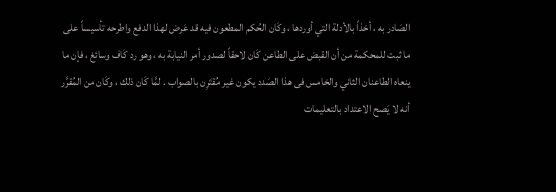الصَادر به ، أخذاً بالأدلة التي أوردها ، وكَان الحُكم المطعون فيه قد عَرض لهذا الدفع واطرحه تأسيساً على ما ثبت للمحكمة من أن القبض على الطاعن كَان لاحقاً لصدور أمر النيابة به ، وهو رد كَاف وسائغ ، فإن ما ينعاه الطاعنان الثاني والخامس فى هذا الصَدد يكون غير مُقتَرِن بالصواب . لمَّا كَان ذلك ، وكَان من المُقرَّر أنه لا يَصح الاعتداد بالتعليمات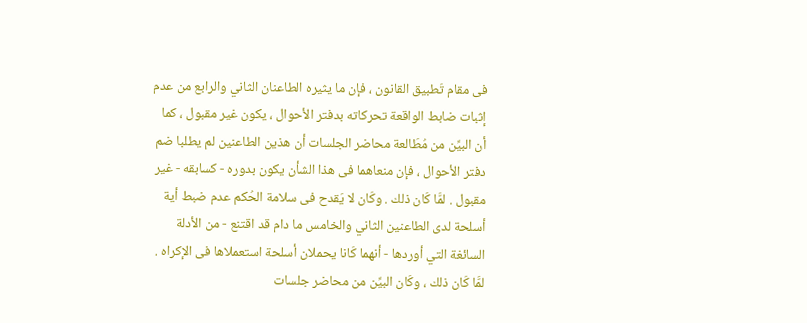فى مقام تَطبيق القانون ، فإن ما يثيره الطاعنان الثاني والرابع من عدم إثبات ضابط الواقعة تحركاته بدفتر الأحوال ، يكون غير مقبول ، كما أن البيِّن من مُطَالعة محاضر الجلسات أن هذين الطاعنين لم يطلبا ضم دفتر الأحوال ، فإن منعاهما فى هذا الشأن يكون بدوره - كسابقه - غير مقبول . لمَّا كَان ذلك . وكَان لا يَقدح فى سلامة الحُكم عدم ضبط أية أسلحة لدى الطاعنين الثاني والخامس ما دام قد اقتنع - من الأدلة السائغة التي أوردها - أنهما كَانا يحملان أسلحة استعملاها فى الإكراه . لمَّا كَان ذلك ، وكَان البيِّن من محاضر جلسات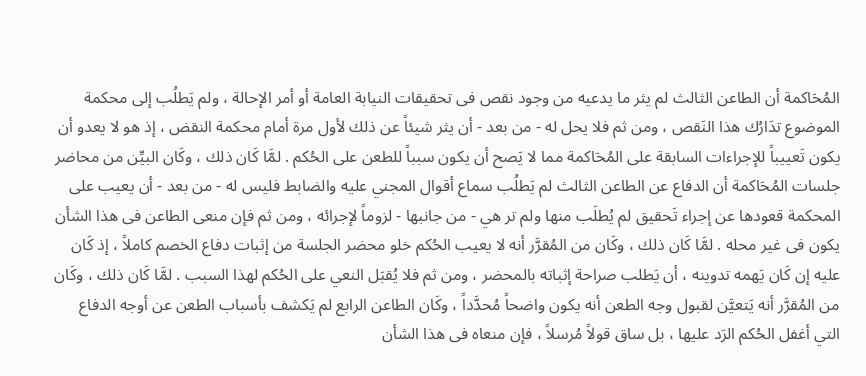المُحَاكمة أن الطاعن الثالث لم يثر ما يدعيه من وجود نقص فى تحقيقات النيابة العامة أو أمر الإحالة ، ولم يَطلُب إلى محكمة الموضوع تدَارُك هذا النَقص ، ومن ثم فلا يحل له - من بعد - أن يثر شيئاً عن ذلك لأول مرة أمام محكمة النقض ، إذ هو لا يعدو أن يكون تَعييباً للإجراءات السابقة على المُحَاكمة مما لا يَصح أن يكون سبباً للطعن على الحُكم . لمَّا كَان ذلك ، وكَان البيِّن من محاضر جلسات المُحَاكمة أن الدفاع عن الطاعن الثالث لم يَطلُب سماع أقوال المجني عليه والضابط فليس له - من بعد - أن يعيب على المحكمة قعودها عن إجراء تَحقيق لم يُطلَب منها ولم تر هي - من جانبها - لزوماً لإجرائه ، ومن ثم فإن منعى الطاعن فى هذا الشأن يكون فى غير محله . لمَّا كَان ذلك ، وكَان من المُقرَّر أنه لا يعيب الحُكم خلو محضر الجلسة من إثبات دفاع الخصم كاملاً ، إذ كَان عليه إن كَان يَهمه تدوينه ، أن يَطلب صراحة إثباته بالمحضر ، ومن ثم فلا يُقبَل النعي على الحُكم لهذا السبب . لمَّا كَان ذلك ، وكَان من المُقرَّر أنه يَتعيَّن لقبول وجه الطعن أنه يكون واضحاً مُحدَّداً ، وكَان الطاعن الرابع لم يَكشف بأسباب الطعن عن أوجه الدفاع التي أغفل الحُكم الرَد عليها ، بل ساق قولاً مُرسلاً ، فإن منعاه فى هذا الشأن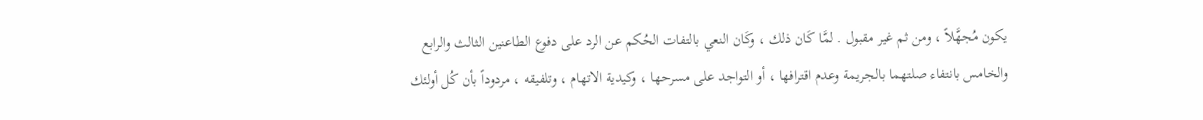يكون مُجهَّلاً ، ومن ثم غير مقبول . لمَّا كَان ذلك ، وكَان النعي بالتفات الحُكم عن الرد على دفوع الطاعنين الثالث والرابع والخامس بانتفاء صلتهما بالجريمة وعدم اقترافها ، أو التواجد على مسرحها ، وكيدية الاتهام ، وتلفيقه ، مردوداً بأن كُل أولئك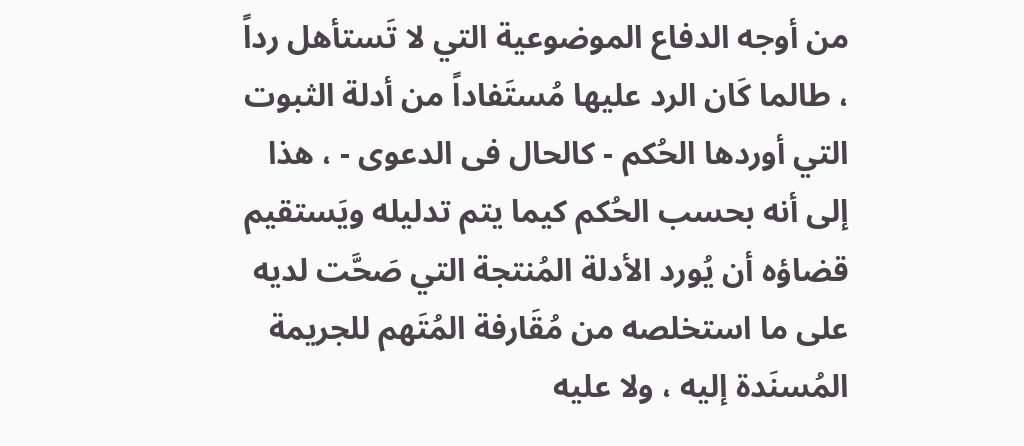من أوجه الدفاع الموضوعية التي لا تَستأهل رداً ، طالما كَان الرد عليها مُستَفاداً من أدلة الثبوت التي أوردها الحُكم - كالحال فى الدعوى - ، هذا إلى أنه بحسب الحُكم كيما يتم تدليله ويَستقيم قضاؤه أن يُورد الأدلة المُنتجة التي صَحَّت لديه على ما استخلصه من مُقَارفة المُتَهم للجريمة المُسنَدة إليه ، ولا عليه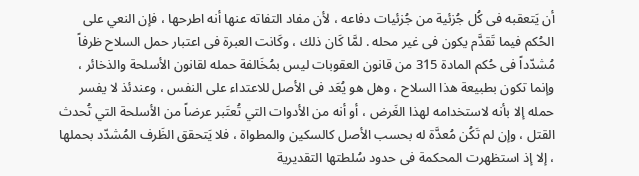أن يَتعقبه فى كُل جُزئية من جُزئيات دفاعه ، لأن مفاد التفاته عنها أنه اطرحها ، فإن النعي على الحُكم فيما تَقدَّم يكون فى غير محله . لمَّا كَان ذلك ، وكَانت العبرة فى اعتبار حمل السلاح ظرفاً مُشدّداً فى حُكم المادة 315 من قانون العقوبات ليس بمُخَالفة حمله لقانون الأسلحة والذخائر ، وإنما تكون بطبيعة هذا السلاح ، وهل هو يُعَد فى الأصل للاعتداء على النفس ، وعندئذ لا يفسر حمله إلا بأنه لاستخدامه لهذا الغَرض ، أو أنه من الأدوات التي تُعتَبر عرضاً من الأسلحة التي تُحدث القتل ، وإن لم تَكُن مُعدَّة له بحسب الأصل كالسكين والمطواة ، فلا يَتحقق الظَرف المُشدّد بحملها ، إلا إذ استظهرت المحكمة فى حدود سُلطتها التقديرية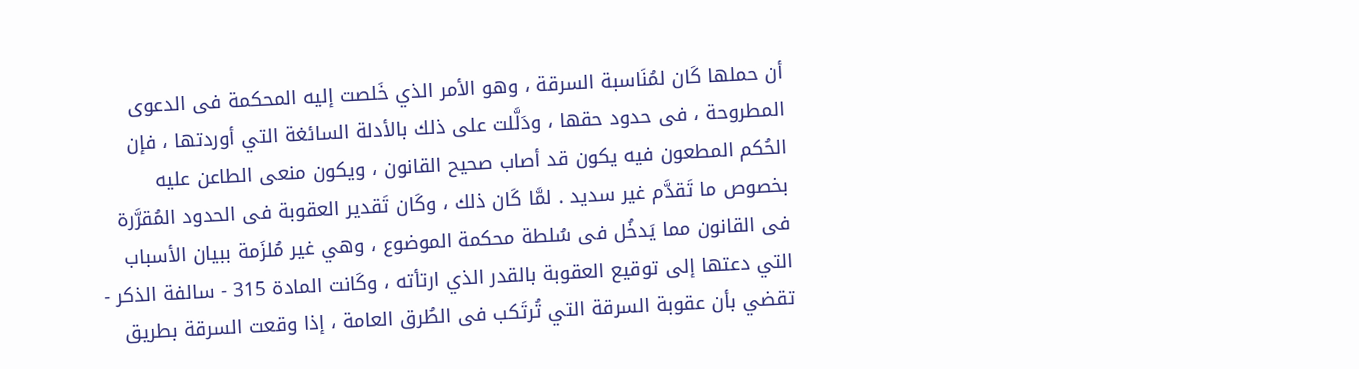أن حملها كَان لمُنَاسبة السرقة ، وهو الأمر الذي خَلصت إليه المحكمة فى الدعوى المطروحة ، فى حدود حقها ، ودَلَّلت على ذلك بالأدلة السائغة التي أوردتها ، فإن الحُكم المطعون فيه يكون قد أصاب صحيح القانون ، ويكون منعى الطاعن عليه بخصوص ما تَقدَّم غير سديد . لمَّا كَان ذلك ، وكَان تَقدير العقوبة فى الحدود المُقرَّرة فى القانون مما يَدخُل فى سُلطة محكمة الموضوع ، وهي غير مُلزَمة ببيان الأسباب التي دعتها إلى توقيع العقوبة بالقدر الذي ارتأته ، وكَانت المادة 315 - سالفة الذكر - تقضي بأن عقوبة السرقة التي تُرتَكب فى الطُرق العامة ، إذا وقعت السرقة بطريق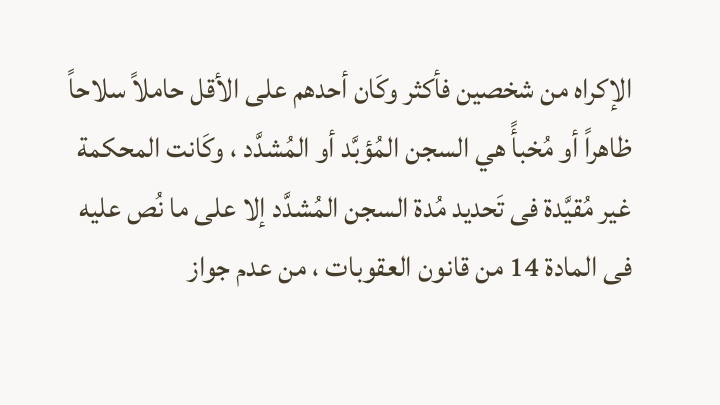الإكراه من شخصين فأكثر وكَان أحدهم على الأقل حاملاً سلاحاً ظاهراً أو مُخبأً هي السجن المُؤبَّد أو المُشدَّد ، وكَانت المحكمة غير مُقيَّدة فى تَحديد مُدة السجن المُشدَّد إلا على ما نُص عليه فى المادة 14 من قانون العقوبات ، من عدم جواز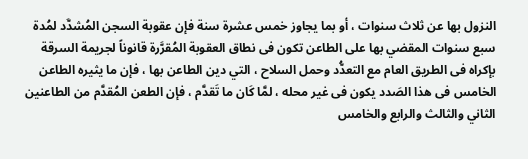النزول بها عن ثلاث سنوات ، أو بما يجاوز خمس عشرة سنة فإن عقوبة السجن المُشدَّد لمُدة سبع سنوات المقضي بها على الطاعن تكون فى نطاق العقوبة المُقرَّرة قانوناً لجريمة السرقة بإكراه فى الطريق العام مع التعدُّد وحمل السلاح ، التي دين الطاعن بها ، فإن ما يثيره الطاعن الخامس فى هذا الصَدد يكون فى غير محله ، لمَّا كَان ما تَقدَّم ، فإن الطعن المُقدَّم من الطاعنين الثاني والثالث والرابع والخامس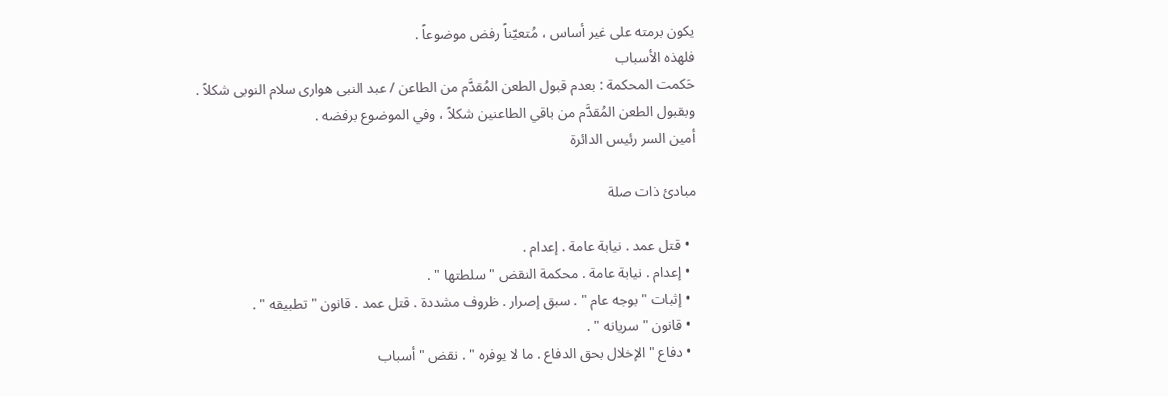يكون برمته على غير أساس ، مُتعيّناً رفض موضوعاً .
فلهذه الأسباب
حَكمت المحكمة : بعدم قبول الطعن المُقدَّم من الطاعن / عبد النبى هوارى سلام النوبى شكلاً . وبقبول الطعن المُقدَّم من باقي الطاعنين شكلاً ، وفي الموضوع برفضه .
أمين السر رئيس الدائرة

مبادئ ذات صلة

  • قتل عمد . نيابة عامة . إعدام .
  • إعدام . نيابة عامة . محكمة النقض " سلطتها " .
  • إثبات " بوجه عام " . سبق إصرار . ظروف مشددة . قتل عمد . قانون " تطبيقه " .
  • قانون " سريانه " .
  • دفاع " الإخلال بحق الدفاع . ما لا يوفره " . نقض " أسباب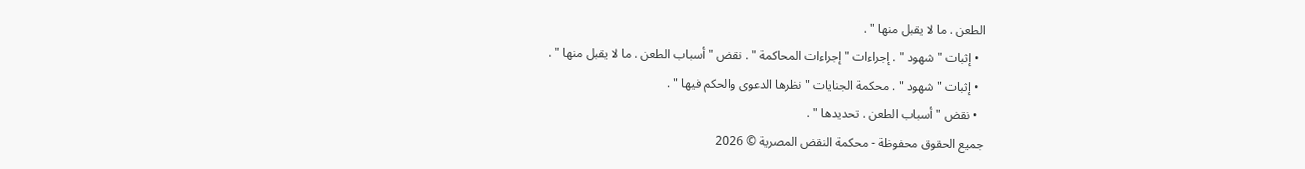الطعن . ما لا يقبل منها " .
  • إثبات " شهود " . إجراءات " إجراءات المحاكمة " . نقض " أسباب الطعن . ما لا يقبل منها " .
  • إثبات " شهود " . محكمة الجنايات " نظرها الدعوى والحكم فيها " .
  • نقض " أسباب الطعن . تحديدها " .
جميع الحقوق محفوظة - محكمة النقض المصرية © 2026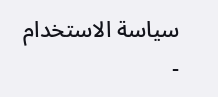سياسة الاستخدام -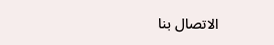الاتصال بنا